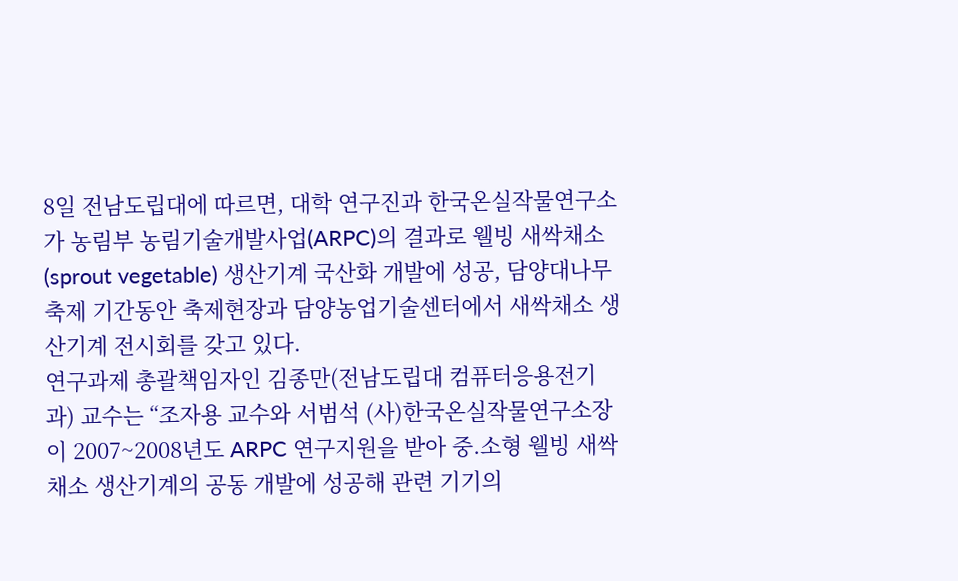8일 전남도립대에 따르면, 대학 연구진과 한국온실작물연구소가 농림부 농림기술개발사업(ARPC)의 결과로 웰빙 새싹채소(sprout vegetable) 생산기계 국산화 개발에 성공, 담양대나무 축제 기간동안 축제현장과 담양농업기술센터에서 새싹채소 생산기계 전시회를 갖고 있다.
연구과제 총괄책임자인 김종만(전남도립대 컴퓨터응용전기과) 교수는 “조자용 교수와 서범석 (사)한국온실작물연구소장이 2007~2008년도 ARPC 연구지원을 받아 중.소형 웰빙 새싹채소 생산기계의 공동 개발에 성공해 관련 기기의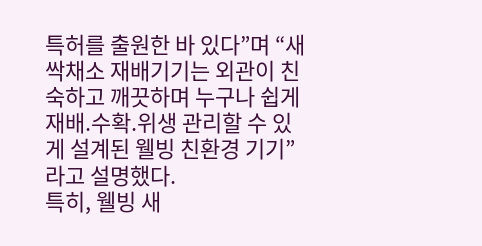특허를 출원한 바 있다”며 “새싹채소 재배기기는 외관이 친숙하고 깨끗하며 누구나 쉽게 재배.수확.위생 관리할 수 있게 설계된 웰빙 친환경 기기”라고 설명했다.
특히, 웰빙 새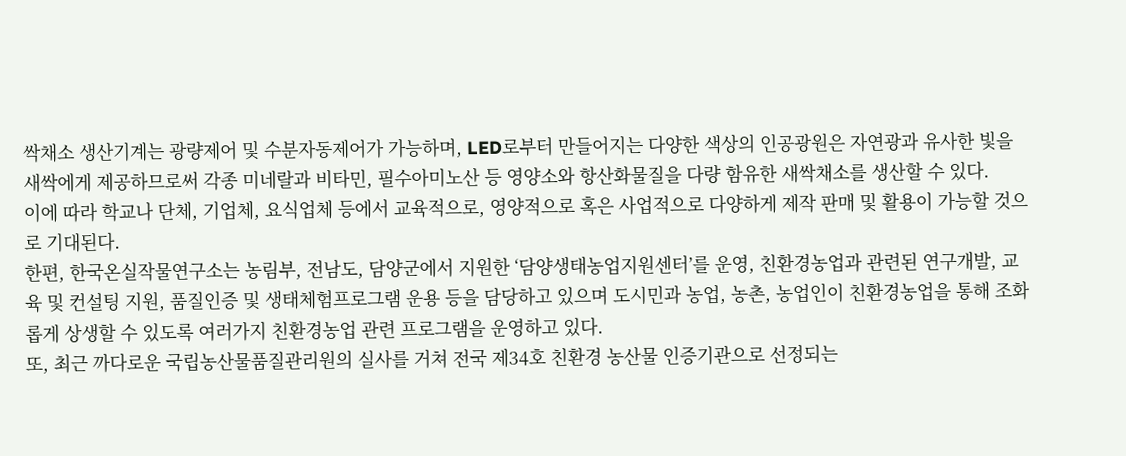싹채소 생산기계는 광량제어 및 수분자동제어가 가능하며, LED로부터 만들어지는 다양한 색상의 인공광원은 자연광과 유사한 빛을 새싹에게 제공하므로써 각종 미네랄과 비타민, 필수아미노산 등 영양소와 항산화물질을 다량 함유한 새싹채소를 생산할 수 있다.
이에 따라 학교나 단체, 기업체, 요식업체 등에서 교육적으로, 영양적으로 혹은 사업적으로 다양하게 제작 판매 및 활용이 가능할 것으로 기대된다.
한편, 한국온실작물연구소는 농림부, 전남도, 담양군에서 지원한 ‘담양생태농업지원센터’를 운영, 친환경농업과 관련된 연구개발, 교육 및 컨설팅 지원, 품질인증 및 생태체험프로그램 운용 등을 담당하고 있으며 도시민과 농업, 농촌, 농업인이 친환경농업을 통해 조화롭게 상생할 수 있도록 여러가지 친환경농업 관련 프로그램을 운영하고 있다.
또, 최근 까다로운 국립농산물품질관리원의 실사를 거쳐 전국 제34호 친환경 농산물 인증기관으로 선정되는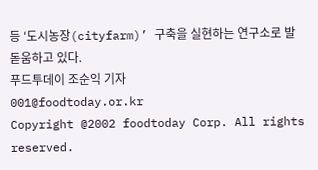등 ‘도시농장(cityfarm)’ 구축을 실현하는 연구소로 발돋움하고 있다.
푸드투데이 조순익 기자
001@foodtoday.or.kr
Copyright @2002 foodtoday Corp. All rights reserved.